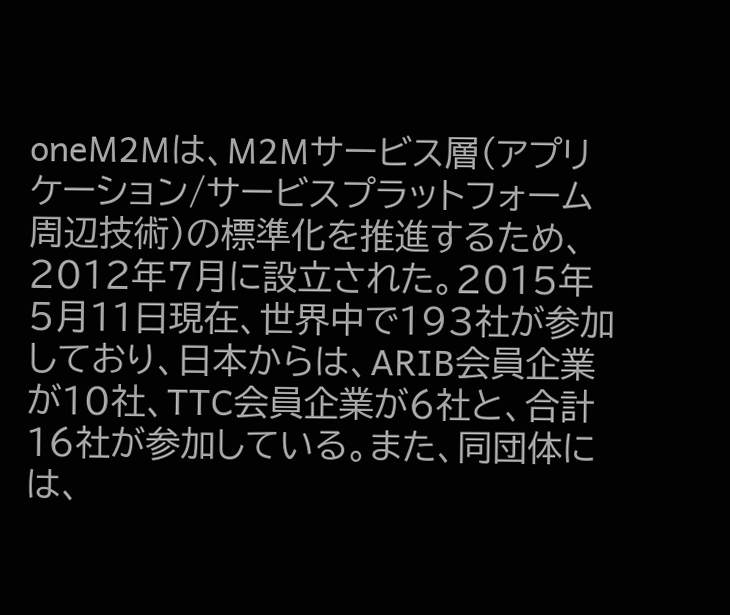oneM2Mは、M2Mサービス層(アプリケーション/サービスプラットフォーム周辺技術)の標準化を推進するため、2012年7月に設立された。2015年5月11日現在、世界中で193社が参加しており、日本からは、ARIB会員企業が10社、TTC会員企業が6社と、合計16社が参加している。また、同団体には、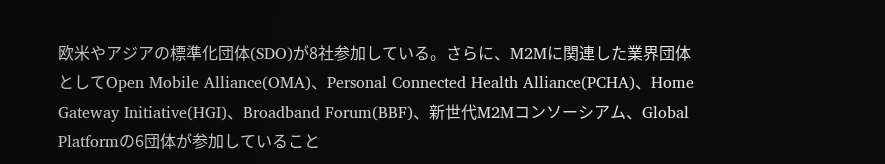欧米やアジアの標準化団体(SDO)が8社参加している。さらに、M2Mに関連した業界団体としてOpen Mobile Alliance(OMA)、Personal Connected Health Alliance(PCHA)、Home Gateway Initiative(HGI)、Broadband Forum(BBF)、新世代M2Mコンソーシアム、Global Platformの6団体が参加していること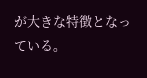が大きな特徴となっている。